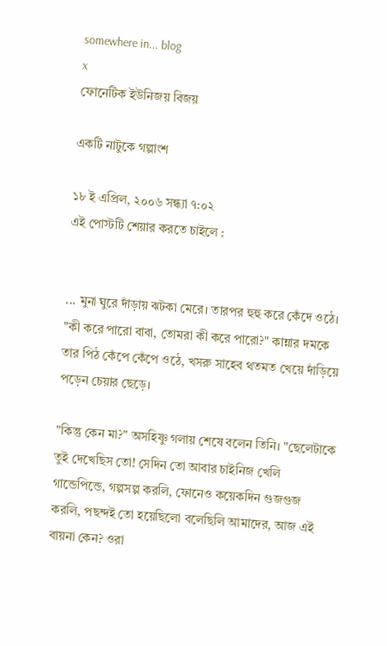somewhere in... blog
x
ফোনেটিক ইউনিজয় বিজয়

একটি নাটুকে গল্পাংশ

১৮ ই এপ্রিল, ২০০৬ সন্ধ্যা ৭:০২
এই পোস্টটি শেয়ার করতে চাইলে :


... মুনা ঘুরে দাঁড়ায় ঝটকা মেরে। তারপর হুহু করে কেঁদে ওঠে। "কী করে পারো বাবা, তোমরা কী করে পারো?" কান্নার দমকে তার পিঠ কেঁপে কেঁপে ওঠে, খসরু সাহেব থতমত খেয়ে দাঁড়িয়ে পড়েন চেয়ার ছেড়ে।

"কিন্তু কেন মা?" অসহিষ্ণু গলায় শেষে বলেন তিনি। "ছেলেটাকে তুই দেখেছিস তো! সেদিন তো আবার চাইনিজ খেলি গান্ডেপিন্ডে, গল্পসল্প করলি, ফোনেও কয়েকদিন গুজগুজ করলি, পছন্দই তো হয়েছিলো বলেছিলি আমাদের, আজ এই বায়না কেন? ওরা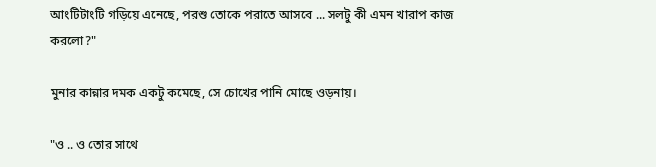আংটিটাংটি গড়িয়ে এনেছে, পরশু তোকে পরাতে আসবে ... সলটু কী এমন খারাপ কাজ করলো?"

মুনার কান্নার দমক একটু কমেছে, সে চোখের পানি মোছে ওড়নায়।

"ও .. ও তোর সাথে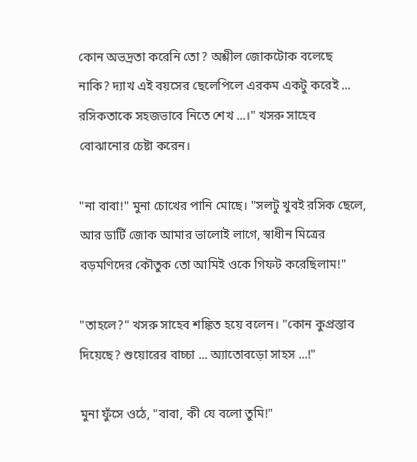কোন অভদ্রতা করেনি তো? অশ্লীল জোকটোক বলেছে নাকি? দ্যাখ এই বয়সের ছেলেপিলে এরকম একটু করেই ... রসিকতাকে সহজভাবে নিতে শেখ ...।" খসরু সাহেব বোঝানোর চেষ্টা করেন।

"না বাবা!" মুনা চোখের পানি মোছে। "সলটু খুবই রসিক ছেলে, আর ডার্টি জোক আমার ভালোই লাগে, স্বাধীন মিত্রের বড়মণিদের কৌতুক তো আমিই ওকে গিফট করেছিলাম!"

"তাহলে?" খসরু সাহেব শঙ্কিত হয়ে বলেন। "কোন কুপ্রস্তাব দিয়েছে? শুয়োরের বাচ্চা ... অ্যাতোবড়ো সাহস ...!"

মুনা ফুঁসে ওঠে, "বাবা, কী যে বলো তুমি!"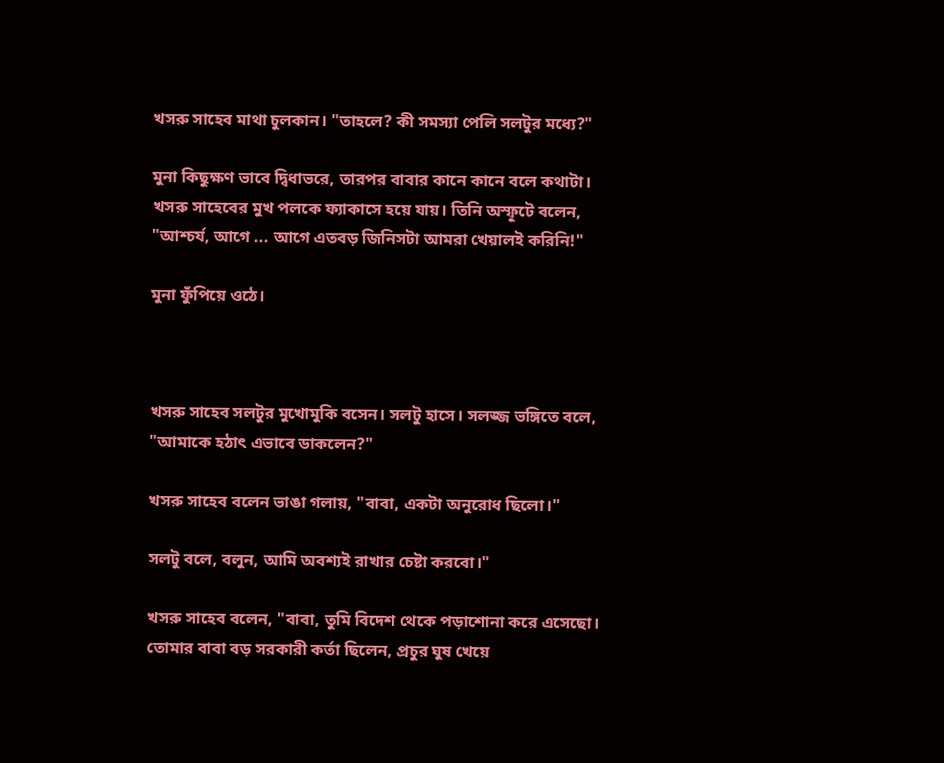খসরু সাহেব মাথা চুলকান। "তাহলে? কী সমস্যা পেলি সলটুর মধ্যে?"

মুনা কিছুক্ষণ ভাবে দ্বিধাভরে, তারপর বাবার কানে কানে বলে কথাটা। খসরু সাহেবের মুখ পলকে ফ্যাকাসে হয়ে যায়। তিনি অস্ফূটে বলেন, "আশ্চর্য, আগে ... আগে এতবড় জিনিসটা আমরা খেয়ালই করিনি!"

মুনা ফুঁপিয়ে ওঠে।



খসরু সাহেব সলটুর মুখোমুকি বসেন। সলটু হাসে। সলজ্জ ভঙ্গিতে বলে, "আমাকে হঠাৎ এভাবে ডাকলেন?"

খসরু সাহেব বলেন ভাঙা গলায়, "বাবা, একটা অনুরোধ ছিলো।"

সলটু বলে, বলুন, আমি অবশ্যই রাখার চেষ্টা করবো।"

খসরু সাহেব বলেন, "বাবা, তুমি বিদেশ থেকে পড়াশোনা করে এসেছো। তোমার বাবা বড় সরকারী কর্তা ছিলেন, প্রচুর ঘুষ খেয়ে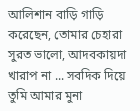আলিশান বাড়ি গাড়ি করেছেন, তোমার চেহারা সুরত ভালো, আদবকায়দা খারাপ না ... সবদিক দিয়ে তুমি আমার মুনা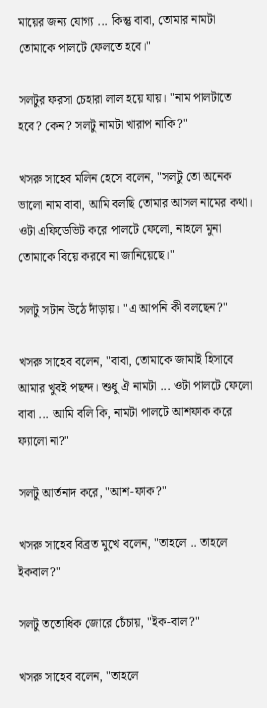মায়ের জন্য যোগ্য ... কিন্তু বাবা, তোমার নামটা তোমাকে পালটে ফেলতে হবে।"

সলটুর ফরসা চেহারা লাল হয়ে যায়। "নাম পালটাতে হবে? কেন? সলটু নামটা খারাপ নাকি?"

খসরু সাহেব মলিন হেসে বলেন, "সলটু তো অনেক ভালো নাম বাবা, আমি বলছি তোমার আসল নামের কথা। ওটা এফিডেভিট করে পালটে ফেলো, নাহলে মুনা তোমাকে বিয়ে করবে না জানিয়েছে।"

সলটু সটান উঠে দাঁড়ায়। "এ আপনি কী বলছেন?"

খসরু সাহেব বলেন, "বাবা, তোমাকে জামাই হিসাবে আমার খুবই পছন্দ। শুধু ঐ নামটা ... ওটা পালটে ফেলো বাবা ... আমি বলি কি, নামটা পালটে আশফাক করে ফ্যালো না?"

সলটু আর্তনাদ করে, "আশ-ফাক?"

খসরু সাহেব বিব্রত মুখে বলেন, "তাহলে .. তাহলে ইকবাল?"

সলটু ততোধিক জোরে চেঁচায়, "ইক-বাল?"

খসরু সাহেব বলেন, "তাহলে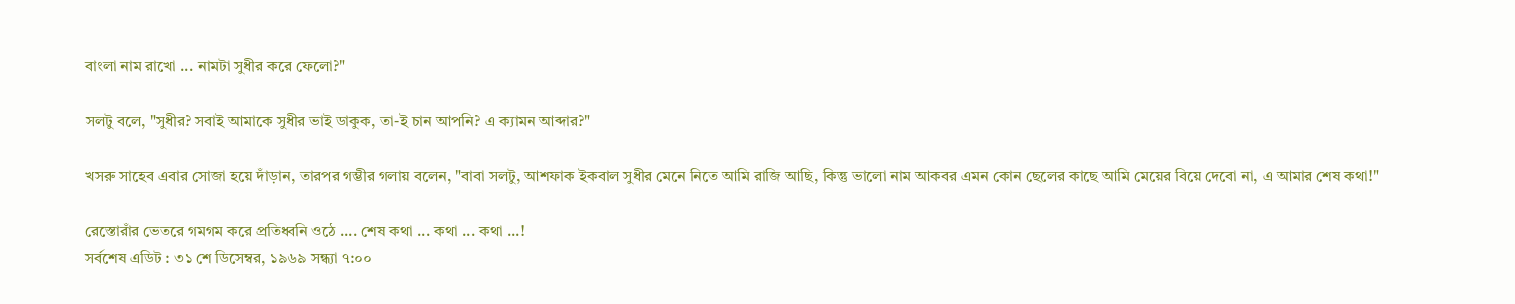বাংলা নাম রাখো ... নামটা সুধীর করে ফেলো?"

সলটু বলে, "সুধীর? সবাই আমাকে সুধীর ভাই ডাকুক, তা-ই চান আপনি? এ ক্যামন আব্দার?"

খসরু সাহেব এবার সোজা হয়ে দাঁড়ান, তারপর গম্ভীর গলায় বলেন, "বাবা সলটু, আশফাক ইকবাল সুধীর মেনে নিতে আমি রাজি আছি, কিন্তু ভালো নাম আকবর এমন কোন ছেলের কাছে আমি মেয়ের বিয়ে দেবো না, এ আমার শেষ কথা!"

রেস্তোরাঁর ভেতরে গমগম করে প্রতিধ্বনি ওঠে .... শেষ কথা ... কথা ... কথা ...!
সর্বশেষ এডিট : ৩১ শে ডিসেম্বর, ১৯৬৯ সন্ধ্যা ৭:০০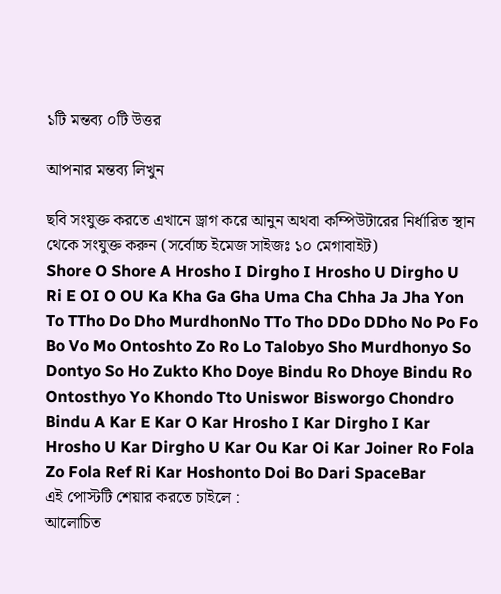১টি মন্তব্য ০টি উত্তর

আপনার মন্তব্য লিখুন

ছবি সংযুক্ত করতে এখানে ড্রাগ করে আনুন অথবা কম্পিউটারের নির্ধারিত স্থান থেকে সংযুক্ত করুন (সর্বোচ্চ ইমেজ সাইজঃ ১০ মেগাবাইট)
Shore O Shore A Hrosho I Dirgho I Hrosho U Dirgho U Ri E OI O OU Ka Kha Ga Gha Uma Cha Chha Ja Jha Yon To TTho Do Dho MurdhonNo TTo Tho DDo DDho No Po Fo Bo Vo Mo Ontoshto Zo Ro Lo Talobyo Sho Murdhonyo So Dontyo So Ho Zukto Kho Doye Bindu Ro Dhoye Bindu Ro Ontosthyo Yo Khondo Tto Uniswor Bisworgo Chondro Bindu A Kar E Kar O Kar Hrosho I Kar Dirgho I Kar Hrosho U Kar Dirgho U Kar Ou Kar Oi Kar Joiner Ro Fola Zo Fola Ref Ri Kar Hoshonto Doi Bo Dari SpaceBar
এই পোস্টটি শেয়ার করতে চাইলে :
আলোচিত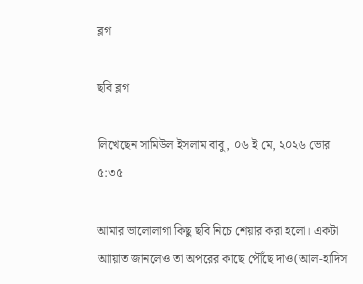ব্লগ

ছবি ব্লগ

লিখেছেন সামিউল ইসলাম বাবু, ০৬ ই মে, ২০২৬ ভোর ৫:৩৫

আমার ভালোলাগা কিছু ছবি নিচে শেয়ার করা হলো। একটা আায়াত জানলেও তা অপরের কাছে পৌঁছে দাও(আল-হাদিস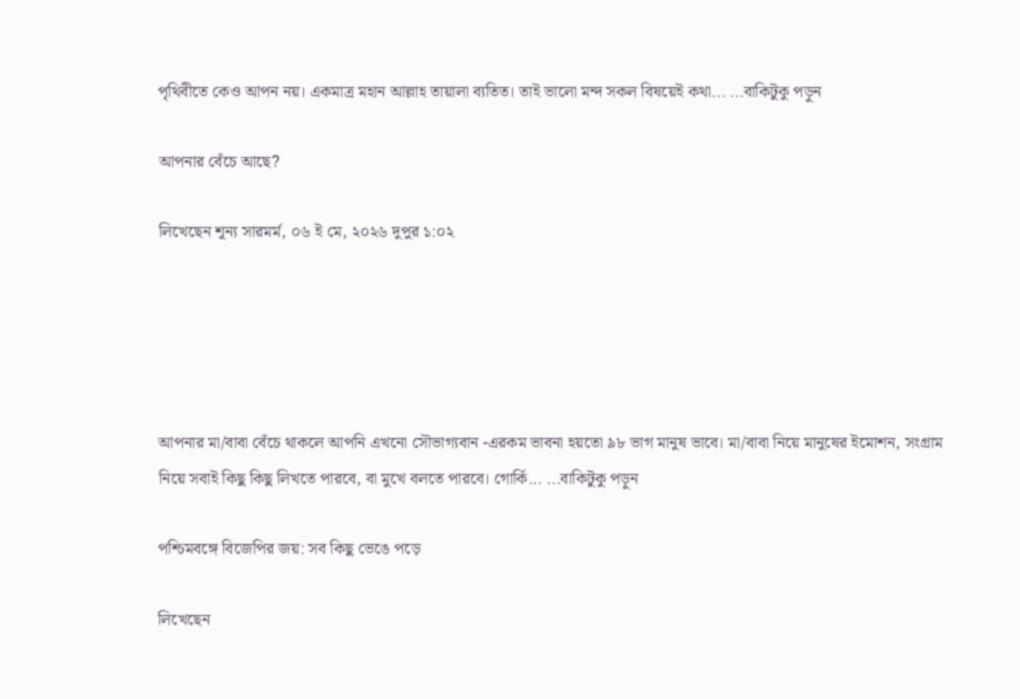পৃথিবীতে কেও আপন নয়। একমাত্র মহান আল্লাহ তায়ালা ব্যতিত। তাই ভালো মন্দ সকল বিষয়েই কথা... ...বাকিটুকু পড়ুন

আপনার বেঁচে আছে?

লিখেছেন শূন্য সারমর্ম, ০৬ ই মে, ২০২৬ দুপুর ১:০২





আপনার মা/বাবা বেঁচে থাকলে আপনি এখনো সৌভাগ্যবান -এরকম ভাবনা হয়তো ৯৮ ভাগ মানুষ ভাবে। মা/বাবা নিয়ে মানুষের ইমোশন, সংগ্রাম নিয়ে সবাই কিছু কিছু লিখতে পারবে, বা মুখে বলতে পারবে। গোর্কি... ...বাকিটুকু পড়ুন

পশ্চিমবঙ্গে বিজেপির জয়: সব কিছু ভেঙে পড়ে

লিখেছেন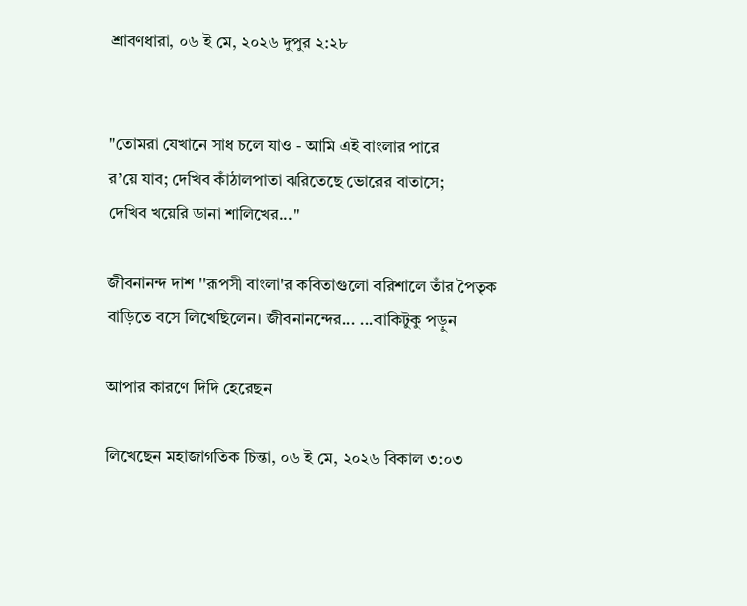শ্রাবণধারা, ০৬ ই মে, ২০২৬ দুপুর ২:২৮


"তোমরা যেখানে সাধ চলে যাও - আমি এই বাংলার পারে
র’য়ে যাব; দেখিব কাঁঠালপাতা ঝরিতেছে ভোরের বাতাসে;
দেখিব খয়েরি ডানা শালিখের..."

জীবনানন্দ দাশ ''রূপসী বাংলা'র কবিতাগুলো বরিশালে তাঁর পৈতৃক বাড়িতে বসে লিখেছিলেন। জীবনানন্দের... ...বাকিটুকু পড়ুন

আপার কারণে দিদি হেরেছন

লিখেছেন মহাজাগতিক চিন্তা, ০৬ ই মে, ২০২৬ বিকাল ৩:০৩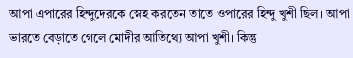আপা এপারের হিন্দুদেরকে স্নেহ করতেন তাতে ওপারের হিন্দু খুশী ছিল। আপা ভারতে বেড়াতে গেলে মোদীর আতিথ্যে আপা খুশী। কিন্তু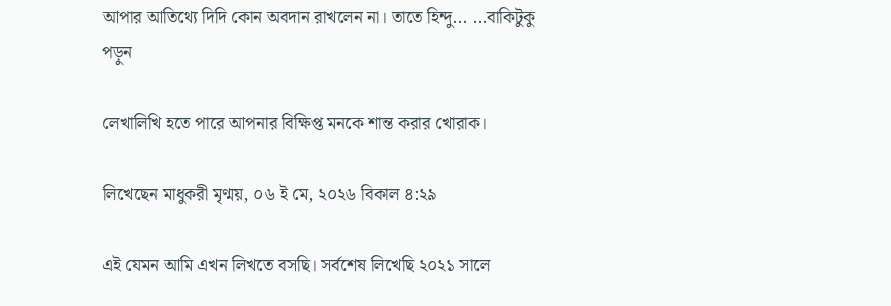আপার আতিথ্যে দিদি কোন অবদান রাখলেন না। তাতে হিন্দু... ...বাকিটুকু পড়ুন

লেখালিখি হতে পারে আপনার বিক্ষিপ্ত মনকে শান্ত করার খোরাক।

লিখেছেন মাধুকরী মৃণ্ময়, ০৬ ই মে, ২০২৬ বিকাল ৪:২৯

এই যেমন আমি এখন লিখতে বসছি। সর্বশেষ লিখেছি ২০২১ সালে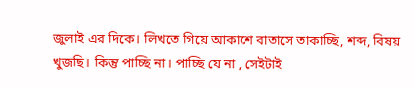জুলাই এর দিকে। লিখতে গিয়ে আকাশে বাতাসে তাকাচ্ছি, শব্দ, বিষয় খুজছি। কিন্তু পাচ্ছি না। পাচ্ছি যে না , সেইটাই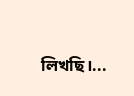লিখছি।...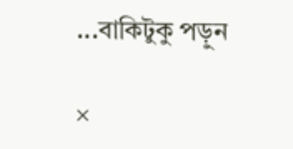...বাকিটুকু পড়ুন

×